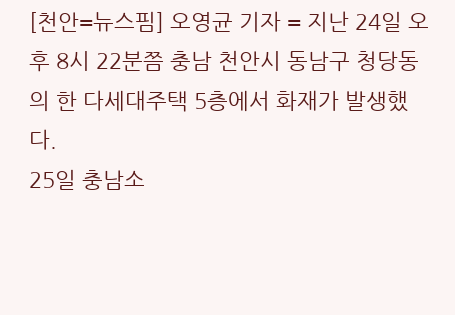[천안=뉴스핌] 오영균 기자 = 지난 24일 오후 8시 22분쯤 충남 천안시 동남구 청당동의 한 다세대주택 5층에서 화재가 발생했다.
25일 충남소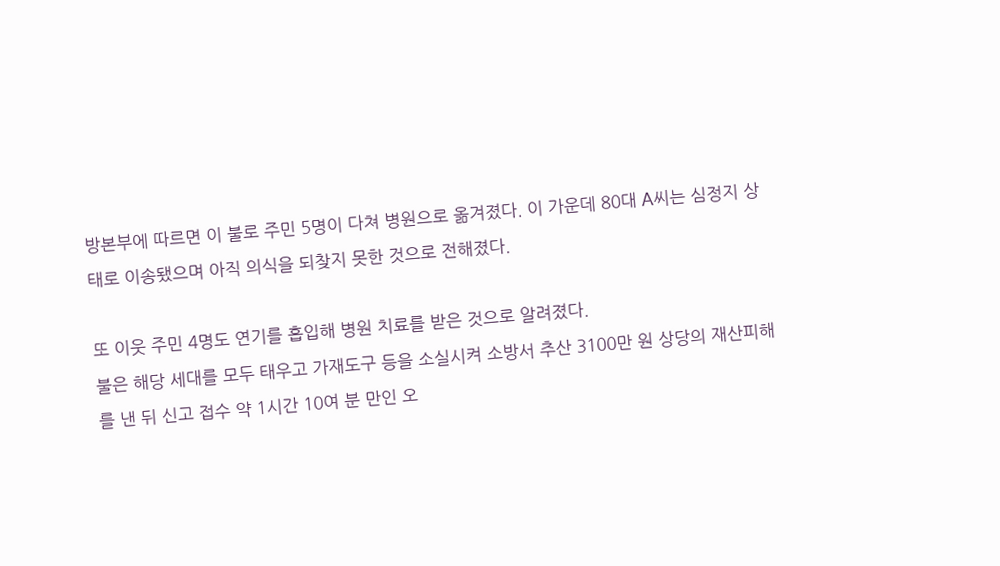방본부에 따르면 이 불로 주민 5명이 다쳐 병원으로 옮겨졌다. 이 가운데 80대 A씨는 심정지 상태로 이송됐으며 아직 의식을 되찾지 못한 것으로 전해졌다.

또 이웃 주민 4명도 연기를 흡입해 병원 치료를 받은 것으로 알려졌다.
불은 해당 세대를 모두 태우고 가재도구 등을 소실시켜 소방서 추산 3100만 원 상당의 재산피해를 낸 뒤 신고 접수 약 1시간 10여 분 만인 오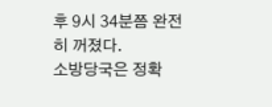후 9시 34분쯤 완전히 꺼졌다.
소방당국은 정확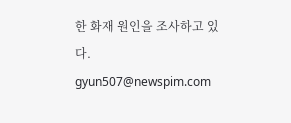한 화재 원인을 조사하고 있다.
gyun507@newspim.com